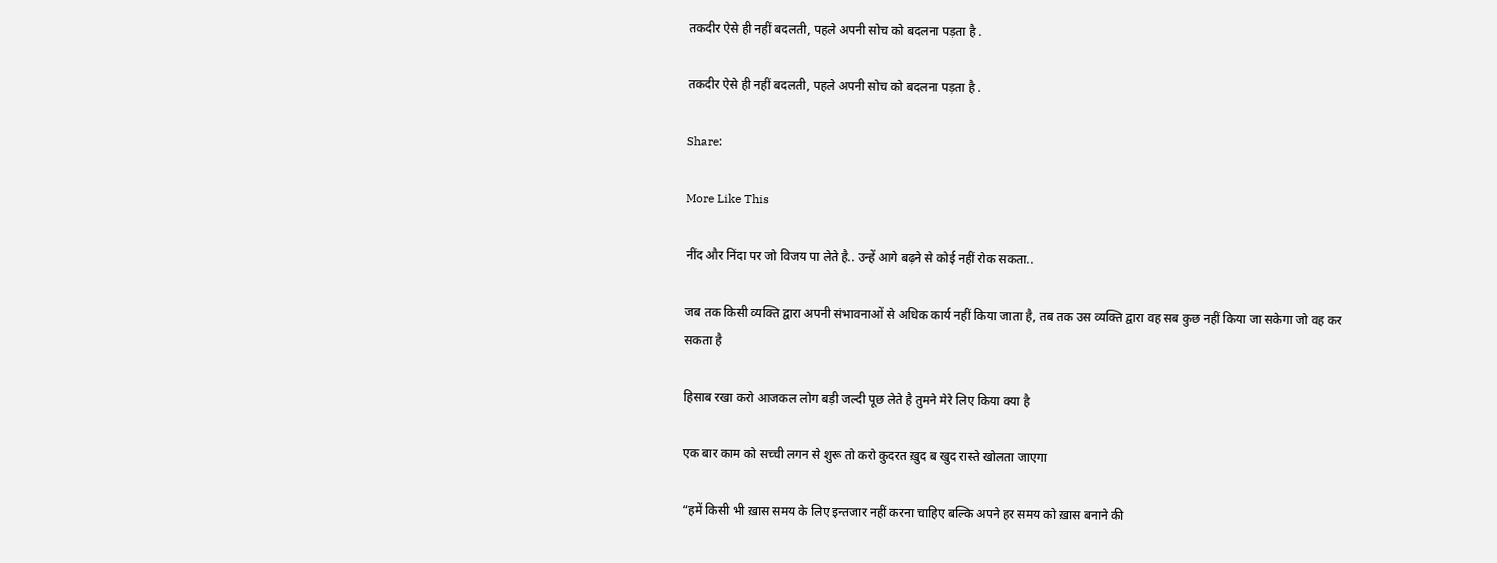तकदीर ऐसे ही नहीं बदलती, पहले अपनी सोच को बदलना पड़ता है .

तकदीर ऐसे ही नहीं बदलती, पहले अपनी सोच को बदलना पड़ता है .

Share:

More Like This

नींद और निंदा पर जो विजय पा लेते है.. उन्हें आगे बढ़ने से कोई नहीं रोक सकता..

जब तक किसी व्यक्ति द्वारा अपनी संभावनाओं से अधिक कार्य नहीं किया जाता है, तब तक उस व्यक्ति द्वारा वह सब कुछ नहीं किया जा सकेगा जो वह कर सकता है

हिसाब रखा करो आजकल लोग बड़ी जल्दी पूछ लेते है तुमने मेरे लिए किया क्या है

एक बार काम को सच्ची लगन से शुरू तो करो कुदरत ख़ुद ब खुद रास्ते खोलता जाएगा

“हमें किसी भी ख़ास समय के लिए इन्तजार नहीं करना चाहिए बल्कि अपने हर समय को ख़ास बनाने की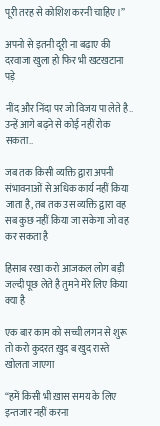पूरी तरह से कोशिश करनी चाहिए।”

अपनो से इतनी दूरी ना बढ़ाए की दरवाजा खुला हो फिर भी खटखटाना पड़े

नींद और निंदा पर जो विजय पा लेते है.. उन्हें आगे बढ़ने से कोई नहीं रोक सकता..

जब तक किसी व्यक्ति द्वारा अपनी संभावनाओं से अधिक कार्य नहीं किया जाता है, तब तक उस व्यक्ति द्वारा वह सब कुछ नहीं किया जा सकेगा जो वह कर सकता है

हिसाब रखा करो आजकल लोग बड़ी जल्दी पूछ लेते है तुमने मेरे लिए किया क्या है

एक बार काम को सच्ची लगन से शुरू तो करो कुदरत ख़ुद ब खुद रास्ते खोलता जाएगा

“हमें किसी भी ख़ास समय के लिए इन्तजार नहीं करना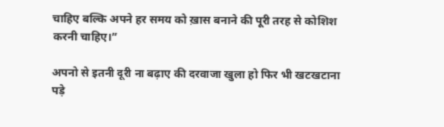चाहिए बल्कि अपने हर समय को ख़ास बनाने की पूरी तरह से कोशिश करनी चाहिए।”

अपनो से इतनी दूरी ना बढ़ाए की दरवाजा खुला हो फिर भी खटखटाना पड़े